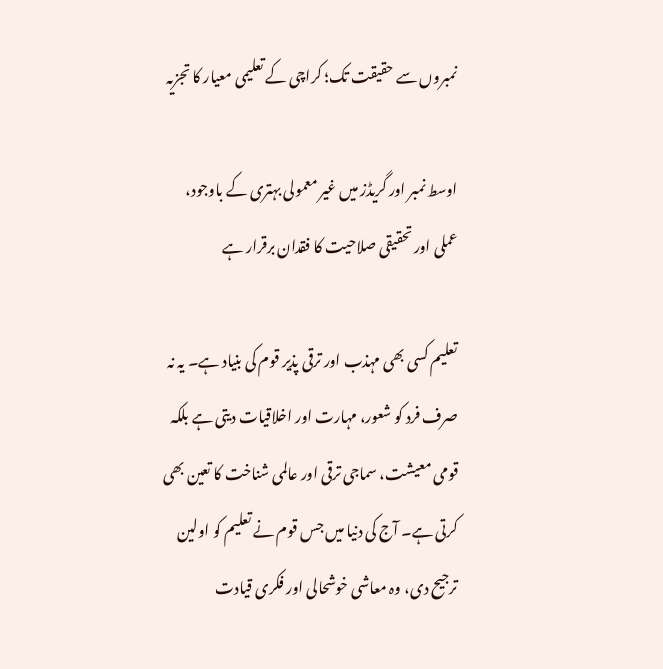نمبروں سے حقیقت تک؛ کراچی کے تعلیمی معیار کا تجزیہ

اوسط نمبر اور گریڈز میں غیر معمولی بہتری کے باوجود، عملی اور تحقیقی صلاحیت کا فقدان برقرار ہے

تعلیم کسی بھی مہذب اور ترقی پذیر قوم کی بنیاد ہے۔ یہ نہ صرف فرد کو شعور، مہارت اور اخلاقیات دیتی ہے بلکہ قومی معیشت، سماجی ترقی اور عالمی شناخت کا تعین بھی کرتی ہے۔ آج کی دنیا میں جس قوم نے تعلیم کو اولین ترجیح دی، وہ معاشی خوشحالی اور فکری قیادت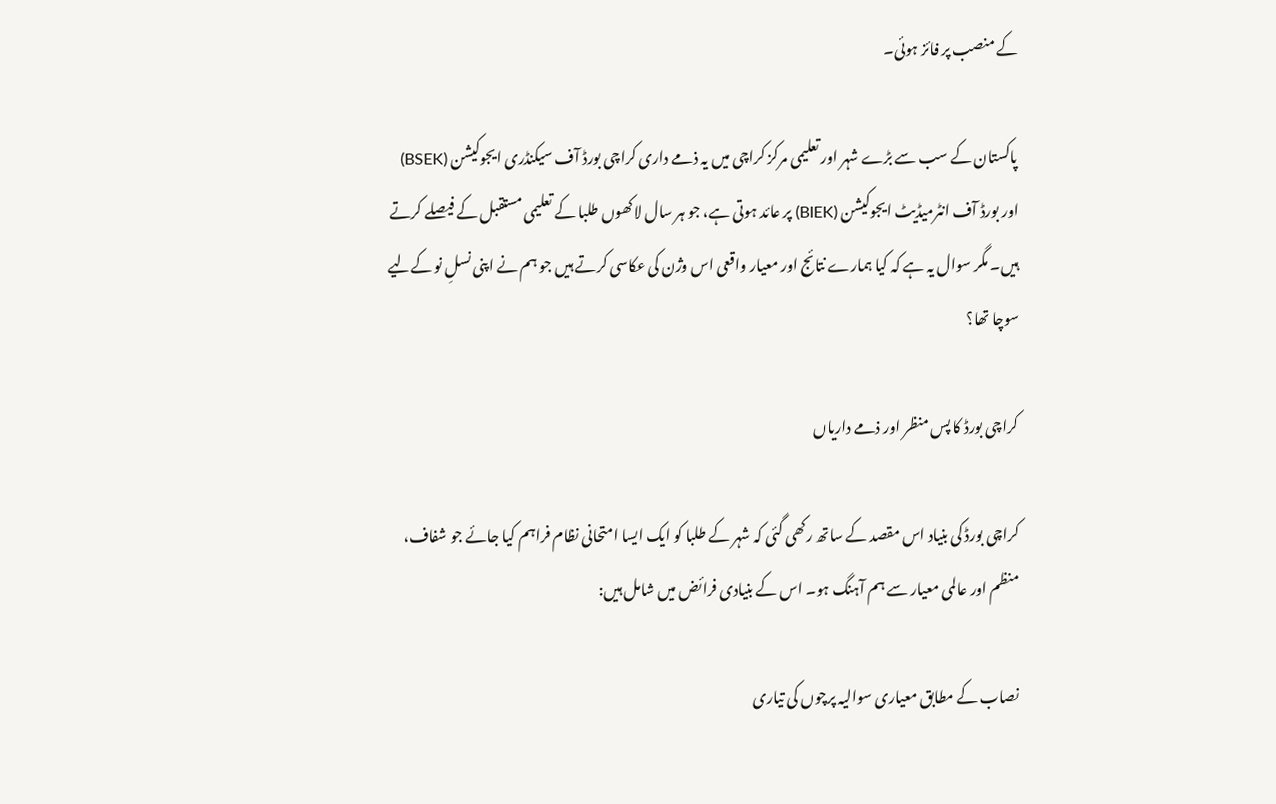کے منصب پر فائز ہوئی۔

پاکستان کے سب سے بڑے شہر اور تعلیمی مرکز کراچی میں یہ ذمے داری کراچی بورڈ آف سیکنڈری ایجوکیشن (BSEK) اور بورڈ آف انٹرمیڈیٹ ایجوکیشن (BIEK) پر عائد ہوتی ہے، جو ہر سال لاکھوں طلبا کے تعلیمی مستقبل کے فیصلے کرتے ہیں۔ مگر سوال یہ ہے کہ کیا ہمارے نتائج اور معیار واقعی اس وژن کی عکاسی کرتے ہیں جو ہم نے اپنی نسلِ نو کےلیے سوچا تھا؟

کراچی بورڈ کا پس منظر اور ذمے داریاں

کراچی بورڈ کی بنیاد اس مقصد کے ساتھ رکھی گئی کہ شہر کے طلبا کو ایک ایسا امتحانی نظام فراہم کیا جائے جو شفاف، منظم اور عالمی معیار سے ہم آہنگ ہو۔ اس کے بنیادی فرائض میں شامل ہیں:

نصاب کے مطابق معیاری سوالیہ پرچوں کی تیاری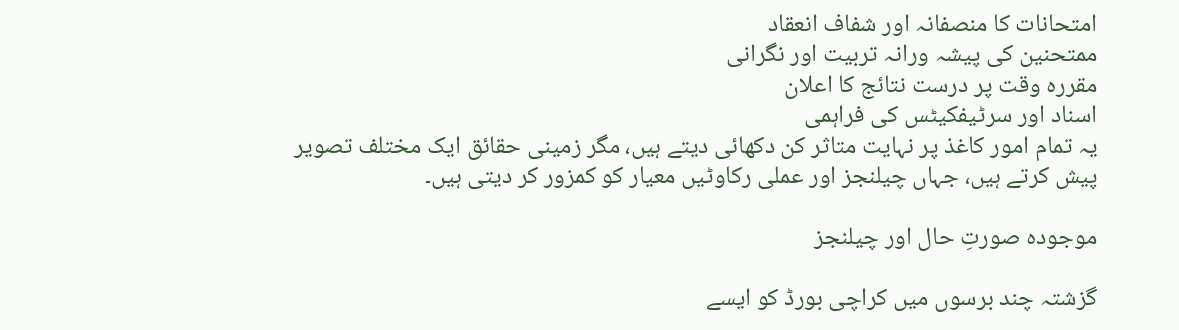امتحانات کا منصفانہ اور شفاف انعقاد
ممتحنین کی پیشہ ورانہ تربیت اور نگرانی
مقررہ وقت پر درست نتائج کا اعلان
اسناد اور سرٹیفکیٹس کی فراہمی
یہ تمام امور کاغذ پر نہایت متاثر کن دکھائی دیتے ہیں، مگر زمینی حقائق ایک مختلف تصویر پیش کرتے ہیں، جہاں چیلنجز اور عملی رکاوٹیں معیار کو کمزور کر دیتی ہیں۔

موجودہ صورتِ حال اور چیلنجز

گزشتہ چند برسوں میں کراچی بورڈ کو ایسے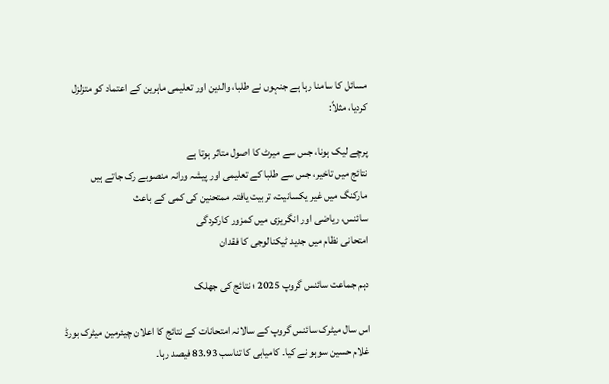مسائل کا سامنا رہا ہے جنہوں نے طلبا، والدین اور تعلیمی ماہرین کے اعتماد کو متزلزل کردیا، مثلاً:

پرچے لیک ہونا، جس سے میرٹ کا اصول متاثر ہوتا ہے
نتائج میں تاخیر، جس سے طلبا کے تعلیمی اور پیشہ ورانہ منصوبے رک جاتے ہیں
مارکنگ میں غیر یکسانیت، تربیت یافتہ ممتحنین کی کمی کے باعث
سائنس، ریاضی اور انگریزی میں کمزور کارکردگی
امتحانی نظام میں جدید ٹیکنالوجی کا فقدان

دہم جماعت سائنس گروپ 2025 ؛ نتائج کی جھلک

اس سال میٹرک سائنس گروپ کے سالانہ امتحانات کے نتائج کا اعلان چیئرمین میٹرک بورڈ غلام حسین سوہو نے کیا۔ کامیابی کا تناسب 83.93 فیصد رہا۔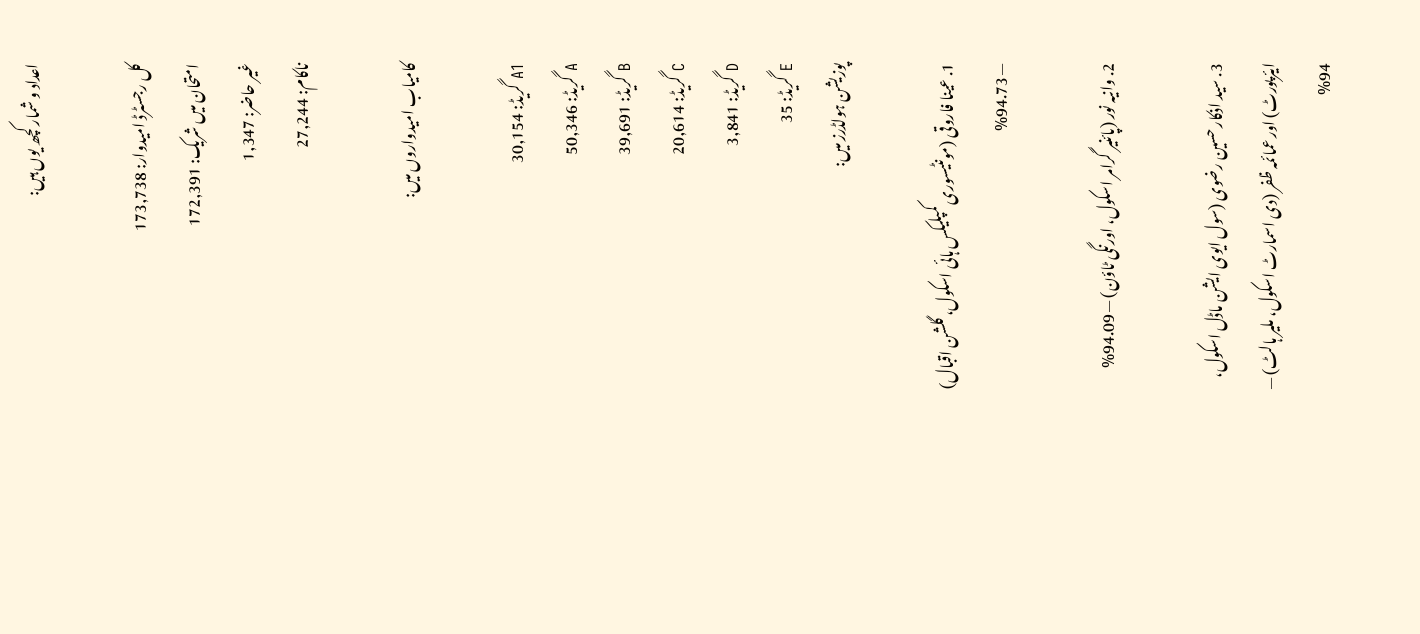اعداد و شمار کچھ یوں ہیں:

کل رجسٹرڈ امیدوار: 173,738
امتحان میں شریک: 172,391
غیر حاضر: 1,347
ناکام: 27,244

کامیاب امیدواروں میں:

A1 گریڈ: 30,154
A گریڈ: 50,346
B گریڈ: 39,691
C گریڈ: 20,614
D گریڈ: 3,841
E گریڈ: 35
پوزیشن ہولڈرز میں:

1. عینا فاروقی (مونٹیسوری کمپلیکس ہائی اسکول، گلشن اقبال) — 94.73%

2. وانیہ نور (پائنیر گرامر اسکول، اورنگی ٹاؤن) — 94.09%

3. سید اذکار حسین رضوی (سول ایوی ایشن ماڈل اسکول، ایئرپورٹ) اور عمائمہ ظفر (دی اسمارٹ اسکول، ملیر ہالٹ) — 94%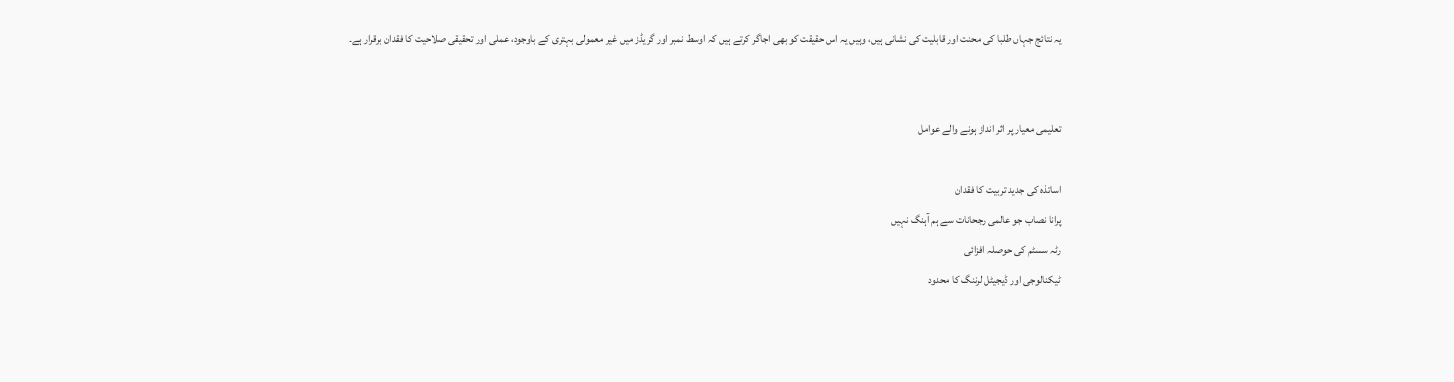یہ نتائج جہاں طلبا کی محنت اور قابلیت کی نشانی ہیں، وہیں یہ اس حقیقت کو بھی اجاگر کرتے ہیں کہ اوسط نمبر اور گریڈز میں غیر معمولی بہتری کے باوجود، عملی اور تحقیقی صلاحیت کا فقدان برقرار ہے۔


تعلیمی معیار پر اثر انداز ہونے والے عوامل

اساتذہ کی جدید تربیت کا فقدان
پرانا نصاب جو عالمی رجحانات سے ہم آہنگ نہیں
رٹہ سسٹم کی حوصلہ افزائی
ٹیکنالوجی اور ڈیجیٹل لرننگ کا محدود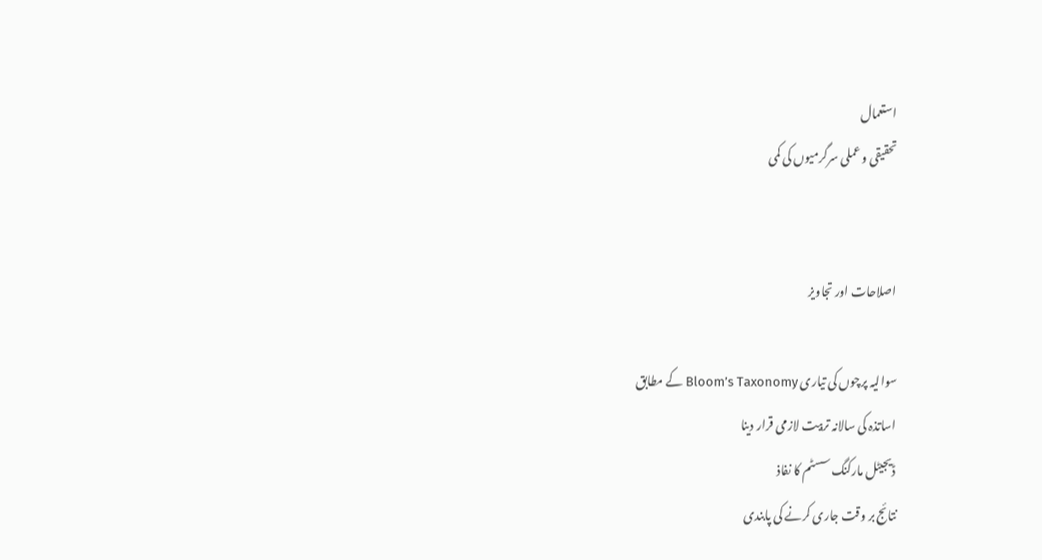استعمال
تحقیقی و عملی سرگرمیوں کی کمی


اصلاحات اور تجاویز

سوالیہ پرچوں کی تیاری Bloom’s Taxonomy کے مطابق
اساتذہ کی سالانہ تربیت لازمی قرار دینا
ڈیجیٹل مارکنگ سسٹم کا نفاذ
نتائج بر وقت جاری کرنے کی پابندی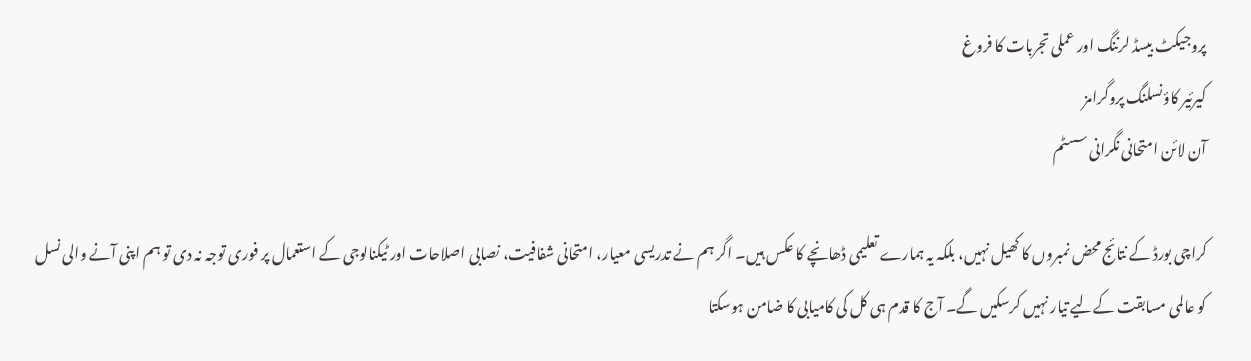پروجیکٹ بیسڈ لرننگ اور عملی تجربات کا فروغ
کیرئیر کاؤنسلنگ پروگرامز
آن لائن امتحانی نگرانی سسٹم

کراچی بورڈ کے نتائج محض نمبروں کا کھیل نہیں، بلکہ یہ ہمارے تعلیمی ڈھانچے کا عکس ہیں۔ اگر ہم نے تدریسی معیار، امتحانی شفافیت، نصابی اصلاحات اور ٹیکنالوجی کے استعمال پر فوری توجہ نہ دی تو ہم اپنی آنے والی نسل کو عالمی مسابقت کےلیے تیار نہیں کرسکیں گے۔ آج کا قدم ہی کل کی کامیابی کا ضامن ہوسکتا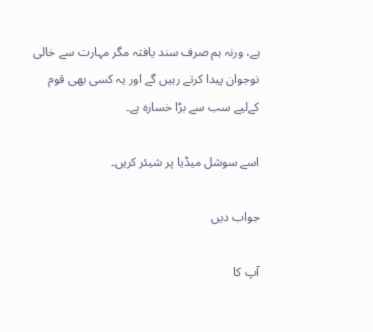ہے، ورنہ ہم صرف سند یافتہ مگر مہارت سے خالی نوجوان پیدا کرتے رہیں گے اور یہ کسی بھی قوم کےلیے سب سے بڑا خسارہ ہے۔

اسے سوشل میڈیا پر شیئر کریں۔

جواب دیں

آپ کا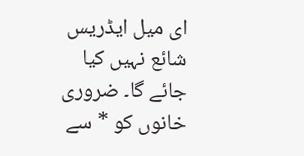ای میل ایڈریس شائع نہیں کیا جائے گا۔ ضروری خانوں کو * سے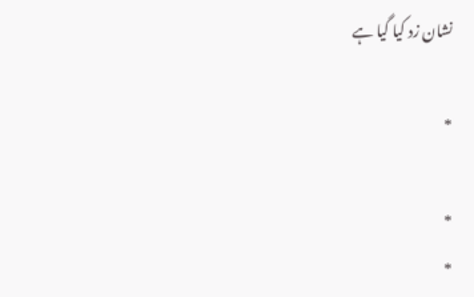نشان زد کیا گیا ہے

*

*
*